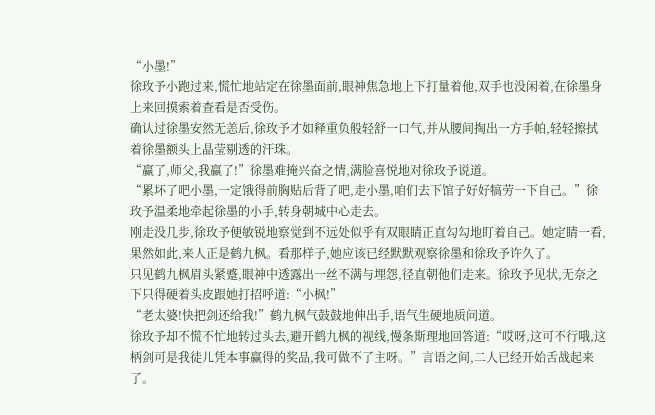“小墨!”
徐玫予小跑过来,慌忙地站定在徐墨面前,眼神焦急地上下打量着他,双手也没闲着,在徐墨身上来回摸索着查看是否受伤。
确认过徐墨安然无恙后,徐玫予才如释重负般轻舒一口气,并从腰间掏出一方手帕,轻轻擦拭着徐墨额头上晶莹剔透的汗珠。
“赢了,师父,我赢了!”徐墨难掩兴奋之情,满脸喜悦地对徐玫予说道。
“累坏了吧小墨,一定饿得前胸贴后背了吧,走小墨,咱们去下馆子好好犒劳一下自己。”徐玫予温柔地牵起徐墨的小手,转身朝城中心走去。
刚走没几步,徐玫予便敏锐地察觉到不远处似乎有双眼睛正直勾勾地盯着自己。她定睛一看,果然如此,来人正是鹤九枫。看那样子,她应该已经默默观察徐墨和徐玫予许久了。
只见鹤九枫眉头紧蹙,眼神中透露出一丝不满与埋怨,径直朝他们走来。徐玫予见状,无奈之下只得硬着头皮跟她打招呼道:“小枫!”
“老太婆!快把剑还给我!”鹤九枫气鼓鼓地伸出手,语气生硬地质问道。
徐玫予却不慌不忙地转过头去,避开鹤九枫的视线,慢条斯理地回答道:“哎呀,这可不行哦,这柄剑可是我徒儿凭本事赢得的奖品,我可做不了主呀。”言语之间,二人已经开始舌战起来了。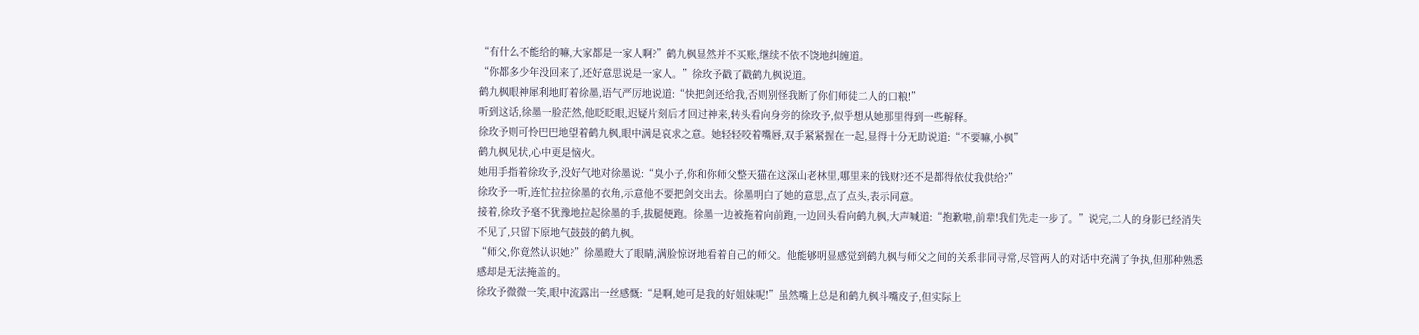“有什么不能给的嘛,大家都是一家人啊?”鹤九枫显然并不买账,继续不依不饶地纠缠道。
“你都多少年没回来了,还好意思说是一家人。”徐玫予戳了戳鹤九枫说道。
鹤九枫眼神犀利地盯着徐墨,语气严厉地说道:“快把剑还给我,否则别怪我断了你们师徒二人的口粮!”
听到这话,徐墨一脸茫然,他眨眨眼,迟疑片刻后才回过神来,转头看向身旁的徐玫予,似乎想从她那里得到一些解释。
徐玫予则可怜巴巴地望着鹤九枫,眼中满是哀求之意。她轻轻咬着嘴唇,双手紧紧握在一起,显得十分无助说道:“不要嘛,小枫”
鹤九枫见状,心中更是恼火。
她用手指着徐玫予,没好气地对徐墨说:“臭小子,你和你师父整天猫在这深山老林里,哪里来的钱财?还不是都得依仗我供给?”
徐玫予一听,连忙拉拉徐墨的衣角,示意他不要把剑交出去。徐墨明白了她的意思,点了点头,表示同意。
接着,徐玫予毫不犹豫地拉起徐墨的手,拔腿便跑。徐墨一边被拖着向前跑,一边回头看向鹤九枫,大声喊道:“抱歉啦,前辈!我们先走一步了。”说完,二人的身影已经消失不见了,只留下原地气鼓鼓的鹤九枫。
“师父,你竟然认识她?”徐墨瞪大了眼睛,满脸惊讶地看着自己的师父。他能够明显感觉到鹤九枫与师父之间的关系非同寻常,尽管两人的对话中充满了争执,但那种熟悉感却是无法掩盖的。
徐玫予微微一笑,眼中流露出一丝感慨:“是啊,她可是我的好姐妹呢!”虽然嘴上总是和鹤九枫斗嘴皮子,但实际上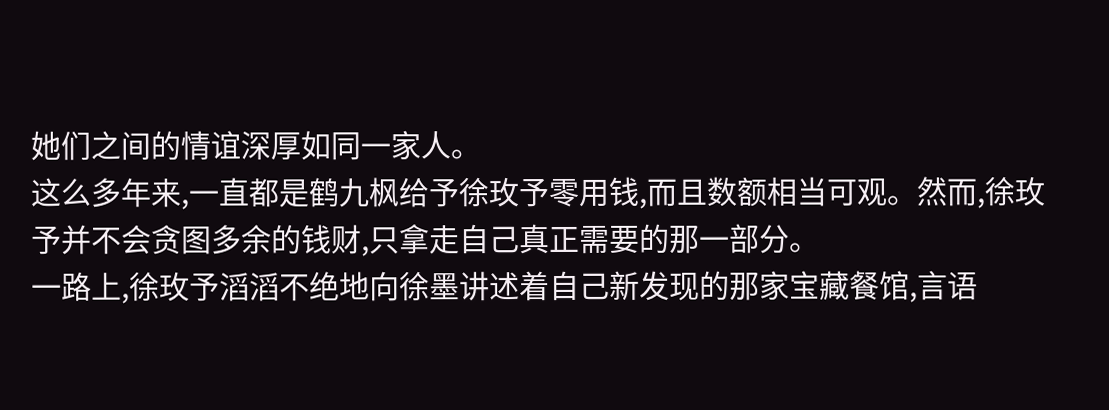她们之间的情谊深厚如同一家人。
这么多年来,一直都是鹤九枫给予徐玫予零用钱,而且数额相当可观。然而,徐玫予并不会贪图多余的钱财,只拿走自己真正需要的那一部分。
一路上,徐玫予滔滔不绝地向徐墨讲述着自己新发现的那家宝藏餐馆,言语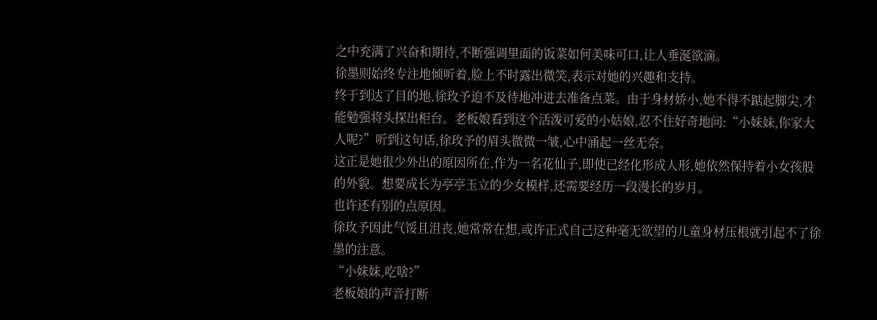之中充满了兴奋和期待,不断强调里面的饭菜如何美味可口,让人垂涎欲滴。
徐墨则始终专注地倾听着,脸上不时露出微笑,表示对她的兴趣和支持。
终于到达了目的地,徐玫予迫不及待地冲进去准备点菜。由于身材娇小,她不得不踮起脚尖,才能勉强将头探出柜台。老板娘看到这个活泼可爱的小姑娘,忍不住好奇地问:“小妹妹,你家大人呢?”听到这句话,徐玫予的眉头微微一皱,心中涌起一丝无奈。
这正是她很少外出的原因所在,作为一名花仙子,即使已经化形成人形,她依然保持着小女孩般的外貌。想要成长为亭亭玉立的少女模样,还需要经历一段漫长的岁月。
也许还有别的点原因。
徐玫予因此气馁且沮丧,她常常在想,或许正式自己这种毫无欲望的儿童身材压根就引起不了徐墨的注意。
“小妹妹,吃啥?”
老板娘的声音打断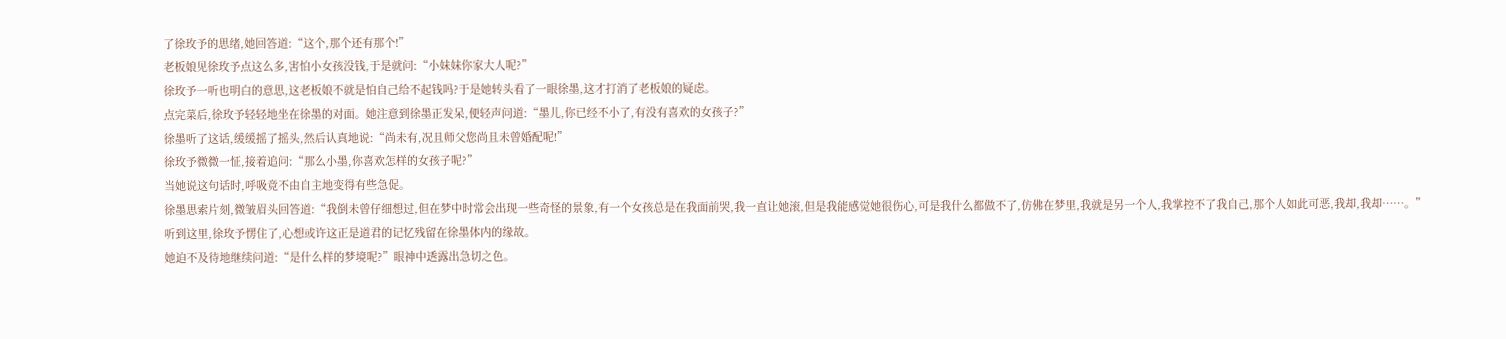了徐玫予的思绪,她回答道:“这个,那个还有那个!”
老板娘见徐玫予点这么多,害怕小女孩没钱,于是就问:“小妹妹你家大人呢?”
徐玫予一听也明白的意思,这老板娘不就是怕自己给不起钱吗?于是她转头看了一眼徐墨,这才打消了老板娘的疑虑。
点完菜后,徐玫予轻轻地坐在徐墨的对面。她注意到徐墨正发呆,便轻声问道:“墨儿,你已经不小了,有没有喜欢的女孩子?”
徐墨听了这话,缓缓摇了摇头,然后认真地说:“尚未有,况且师父您尚且未曾婚配呢!”
徐玫予微微一怔,接着追问:“那么小墨,你喜欢怎样的女孩子呢?”
当她说这句话时,呼吸竟不由自主地变得有些急促。
徐墨思索片刻,微皱眉头回答道:“我倒未曾仔细想过,但在梦中时常会出现一些奇怪的景象,有一个女孩总是在我面前哭,我一直让她滚,但是我能感觉她很伤心,可是我什么都做不了,仿佛在梦里,我就是另一个人,我掌控不了我自己,那个人如此可恶,我却,我却……。”
听到这里,徐玫予愣住了,心想或许这正是道君的记忆残留在徐墨体内的缘故。
她迫不及待地继续问道:“是什么样的梦境呢?”眼神中透露出急切之色。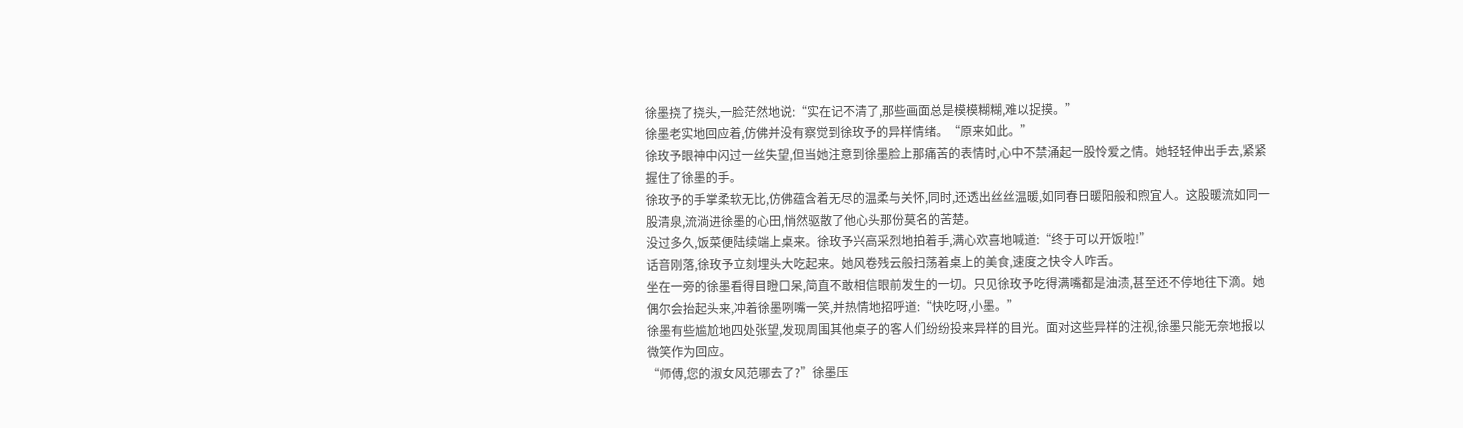徐墨挠了挠头,一脸茫然地说:“实在记不清了,那些画面总是模模糊糊,难以捉摸。”
徐墨老实地回应着,仿佛并没有察觉到徐玫予的异样情绪。“原来如此。”
徐玫予眼神中闪过一丝失望,但当她注意到徐墨脸上那痛苦的表情时,心中不禁涌起一股怜爱之情。她轻轻伸出手去,紧紧握住了徐墨的手。
徐玫予的手掌柔软无比,仿佛蕴含着无尽的温柔与关怀,同时,还透出丝丝温暖,如同春日暖阳般和煦宜人。这股暖流如同一股清泉,流淌进徐墨的心田,悄然驱散了他心头那份莫名的苦楚。
没过多久,饭菜便陆续端上桌来。徐玫予兴高采烈地拍着手,满心欢喜地喊道:“终于可以开饭啦!”
话音刚落,徐玫予立刻埋头大吃起来。她风卷残云般扫荡着桌上的美食,速度之快令人咋舌。
坐在一旁的徐墨看得目瞪口呆,简直不敢相信眼前发生的一切。只见徐玫予吃得满嘴都是油渍,甚至还不停地往下滴。她偶尔会抬起头来,冲着徐墨咧嘴一笑,并热情地招呼道:“快吃呀,小墨。”
徐墨有些尴尬地四处张望,发现周围其他桌子的客人们纷纷投来异样的目光。面对这些异样的注视,徐墨只能无奈地报以微笑作为回应。
“师傅,您的淑女风范哪去了?”徐墨压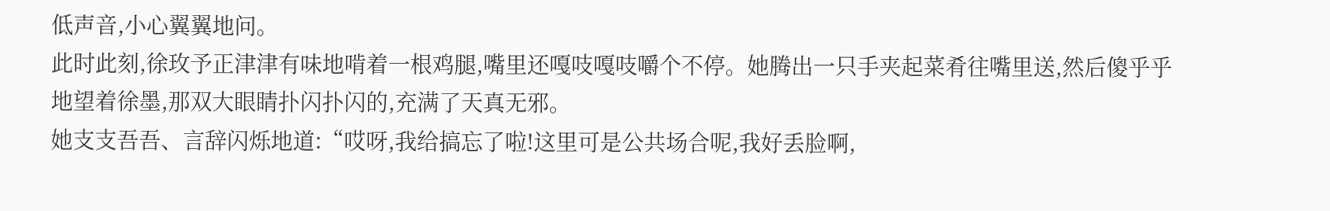低声音,小心翼翼地问。
此时此刻,徐玫予正津津有味地啃着一根鸡腿,嘴里还嘎吱嘎吱嚼个不停。她腾出一只手夹起菜肴往嘴里送,然后傻乎乎地望着徐墨,那双大眼睛扑闪扑闪的,充满了天真无邪。
她支支吾吾、言辞闪烁地道:“哎呀,我给搞忘了啦!这里可是公共场合呢,我好丢脸啊,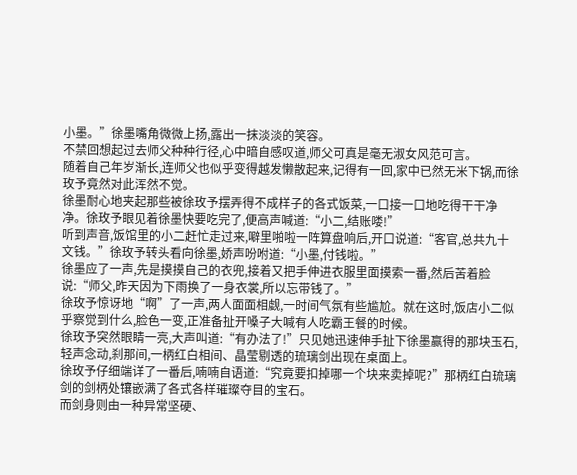小墨。”徐墨嘴角微微上扬,露出一抹淡淡的笑容。
不禁回想起过去师父种种行径,心中暗自感叹道,师父可真是毫无淑女风范可言。
随着自己年岁渐长,连师父也似乎变得越发懒散起来,记得有一回,家中已然无米下锅,而徐玫予竟然对此浑然不觉。
徐墨耐心地夹起那些被徐玫予摆弄得不成样子的各式饭菜,一口接一口地吃得干干净净。徐玫予眼见着徐墨快要吃完了,便高声喊道:“小二,结账喽!”
听到声音,饭馆里的小二赶忙走过来,噼里啪啦一阵算盘响后,开口说道:“客官,总共九十文钱。”徐玫予转头看向徐墨,娇声吩咐道:“小墨,付钱啦。”
徐墨应了一声,先是摸摸自己的衣兜,接着又把手伸进衣服里面摸索一番,然后苦着脸说:“师父,昨天因为下雨换了一身衣裳,所以忘带钱了。”
徐玫予惊讶地“啊”了一声,两人面面相觑,一时间气氛有些尴尬。就在这时,饭店小二似乎察觉到什么,脸色一变,正准备扯开嗓子大喊有人吃霸王餐的时候。
徐玫予突然眼睛一亮,大声叫道:“有办法了!”只见她迅速伸手扯下徐墨赢得的那块玉石,轻声念动,刹那间,一柄红白相间、晶莹剔透的琉璃剑出现在桌面上。
徐玫予仔细端详了一番后,喃喃自语道:“究竟要扣掉哪一个块来卖掉呢?”那柄红白琉璃剑的剑柄处镶嵌满了各式各样璀璨夺目的宝石。
而剑身则由一种异常坚硬、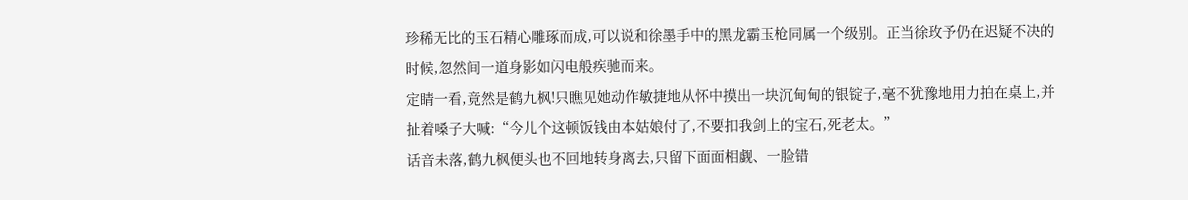珍稀无比的玉石精心雕琢而成,可以说和徐墨手中的黑龙霸玉枪同属一个级别。正当徐玫予仍在迟疑不决的时候,忽然间一道身影如闪电般疾驰而来。
定睛一看,竟然是鹤九枫!只瞧见她动作敏捷地从怀中摸出一块沉甸甸的银锭子,毫不犹豫地用力拍在桌上,并扯着嗓子大喊:“今儿个这顿饭钱由本姑娘付了,不要扣我剑上的宝石,死老太。”
话音未落,鹤九枫便头也不回地转身离去,只留下面面相觑、一脸错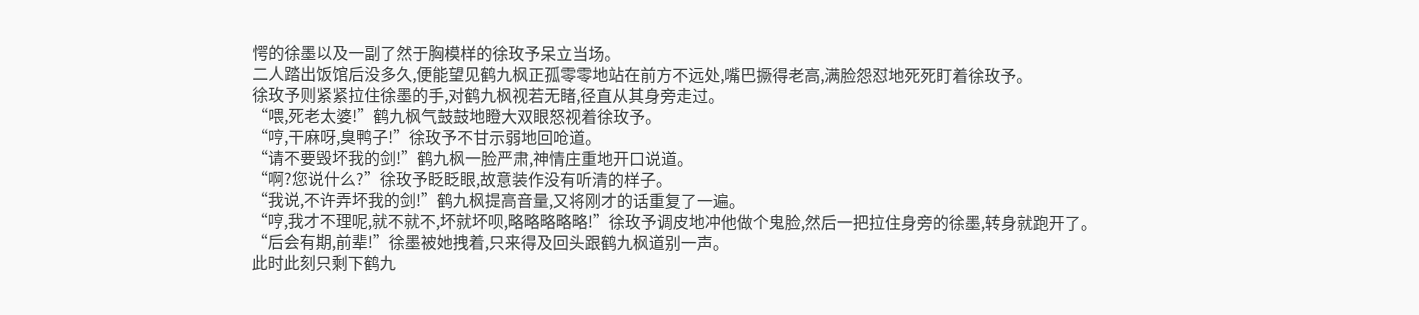愕的徐墨以及一副了然于胸模样的徐玫予呆立当场。
二人踏出饭馆后没多久,便能望见鹤九枫正孤零零地站在前方不远处,嘴巴撅得老高,满脸怨怼地死死盯着徐玫予。
徐玫予则紧紧拉住徐墨的手,对鹤九枫视若无睹,径直从其身旁走过。
“喂,死老太婆!”鹤九枫气鼓鼓地瞪大双眼怒视着徐玫予。
“哼,干麻呀,臭鸭子!”徐玫予不甘示弱地回呛道。
“请不要毁坏我的剑!”鹤九枫一脸严肃,神情庄重地开口说道。
“啊?您说什么?”徐玫予眨眨眼,故意装作没有听清的样子。
“我说,不许弄坏我的剑!”鹤九枫提高音量,又将刚才的话重复了一遍。
“哼,我才不理呢,就不就不,坏就坏呗,略略略略略!”徐玫予调皮地冲他做个鬼脸,然后一把拉住身旁的徐墨,转身就跑开了。
“后会有期,前辈!”徐墨被她拽着,只来得及回头跟鹤九枫道别一声。
此时此刻只剩下鹤九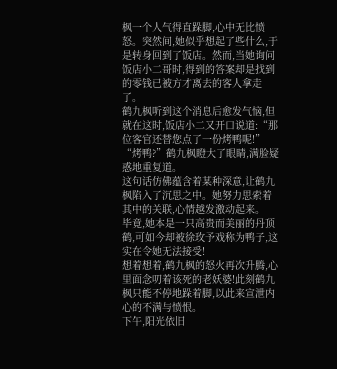枫一个人气得直跺脚,心中无比愤怒。突然间,她似乎想起了些什么,于是转身回到了饭店。然而,当她询问饭店小二哥时,得到的答案却是找到的零钱已被方才离去的客人拿走了。
鹤九枫听到这个消息后愈发气恼,但就在这时,饭店小二又开口说道:“那位客官还替您点了一份烤鸭呢!”
“烤鸭?”鹤九枫瞪大了眼睛,满脸疑惑地重复道。
这句话仿佛蕴含着某种深意,让鹤九枫陷入了沉思之中。她努力思索着其中的关联,心情越发激动起来。
毕竟,她本是一只高贵而美丽的丹顶鹤,可如今却被徐玫予戏称为鸭子,这实在令她无法接受!
想着想着,鹤九枫的怒火再次升腾,心里面念叨着该死的老妖婆!此刻鹤九枫只能不停地跺着脚,以此来宣泄内心的不满与愤恨。
下午,阳光依旧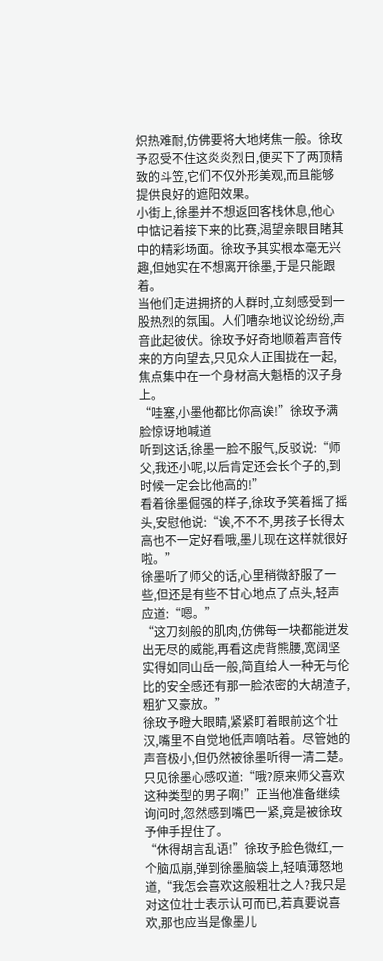炽热难耐,仿佛要将大地烤焦一般。徐玫予忍受不住这炎炎烈日,便买下了两顶精致的斗笠,它们不仅外形美观,而且能够提供良好的遮阳效果。
小街上,徐墨并不想返回客栈休息,他心中惦记着接下来的比赛,渴望亲眼目睹其中的精彩场面。徐玫予其实根本毫无兴趣,但她实在不想离开徐墨,于是只能跟着。
当他们走进拥挤的人群时,立刻感受到一股热烈的氛围。人们嘈杂地议论纷纷,声音此起彼伏。徐玫予好奇地顺着声音传来的方向望去,只见众人正围拢在一起,焦点集中在一个身材高大魁梧的汉子身上。
“哇塞,小墨他都比你高诶!”徐玫予满脸惊讶地喊道
听到这话,徐墨一脸不服气,反驳说:“师父,我还小呢,以后肯定还会长个子的,到时候一定会比他高的!”
看着徐墨倔强的样子,徐玫予笑着摇了摇头,安慰他说:“诶,不不不,男孩子长得太高也不一定好看哦,墨儿现在这样就很好啦。”
徐墨听了师父的话,心里稍微舒服了一些,但还是有些不甘心地点了点头,轻声应道:“嗯。”
“这刀刻般的肌肉,仿佛每一块都能迸发出无尽的威能,再看这虎背熊腰,宽阔坚实得如同山岳一般,简直给人一种无与伦比的安全感还有那一脸浓密的大胡渣子,粗犷又豪放。”
徐玫予瞪大眼睛,紧紧盯着眼前这个壮汉,嘴里不自觉地低声嘀咕着。尽管她的声音极小,但仍然被徐墨听得一清二楚。
只见徐墨心感叹道:“哦?原来师父喜欢这种类型的男子啊!”正当他准备继续询问时,忽然感到嘴巴一紧,竟是被徐玫予伸手捏住了。
“休得胡言乱语!”徐玫予脸色微红,一个脑瓜崩,弹到徐墨脑袋上,轻嗔薄怒地道,“我怎会喜欢这般粗壮之人?我只是对这位壮士表示认可而已,若真要说喜欢,那也应当是像墨儿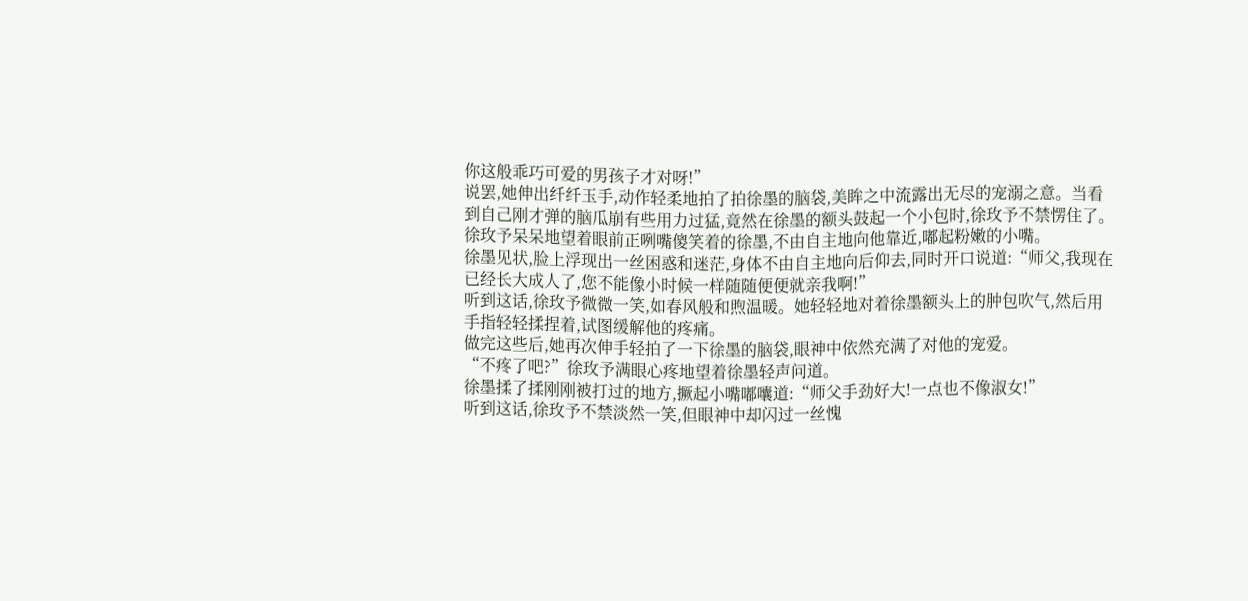你这般乖巧可爱的男孩子才对呀!”
说罢,她伸出纤纤玉手,动作轻柔地拍了拍徐墨的脑袋,美眸之中流露出无尽的宠溺之意。当看到自己刚才弹的脑瓜崩有些用力过猛,竟然在徐墨的额头鼓起一个小包时,徐玫予不禁愣住了。
徐玫予呆呆地望着眼前正咧嘴傻笑着的徐墨,不由自主地向他靠近,嘟起粉嫩的小嘴。
徐墨见状,脸上浮现出一丝困惑和迷茫,身体不由自主地向后仰去,同时开口说道:“师父,我现在已经长大成人了,您不能像小时候一样随随便便就亲我啊!”
听到这话,徐玫予微微一笑,如春风般和煦温暖。她轻轻地对着徐墨额头上的肿包吹气,然后用手指轻轻揉捏着,试图缓解他的疼痛。
做完这些后,她再次伸手轻拍了一下徐墨的脑袋,眼神中依然充满了对他的宠爱。
“不疼了吧?”徐玫予满眼心疼地望着徐墨轻声问道。
徐墨揉了揉刚刚被打过的地方,撅起小嘴嘟囔道:“师父手劲好大!一点也不像淑女!”
听到这话,徐玫予不禁淡然一笑,但眼神中却闪过一丝愧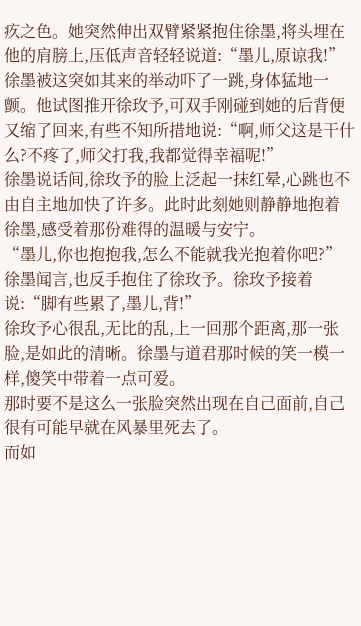疚之色。她突然伸出双臂紧紧抱住徐墨,将头埋在他的肩膀上,压低声音轻轻说道:“墨儿,原谅我!”
徐墨被这突如其来的举动吓了一跳,身体猛地一颤。他试图推开徐玫予,可双手刚碰到她的后背便又缩了回来,有些不知所措地说:“啊,师父这是干什么?不疼了,师父打我,我都觉得幸福呢!”
徐墨说话间,徐玫予的脸上泛起一抹红晕,心跳也不由自主地加快了许多。此时此刻她则静静地抱着徐墨,感受着那份难得的温暖与安宁。
“墨儿,你也抱抱我,怎么不能就我光抱着你吧?”
徐墨闻言,也反手抱住了徐玫予。徐玫予接着说:“脚有些累了,墨儿,背!”
徐玫予心很乱,无比的乱,上一回那个距离,那一张脸,是如此的清晰。徐墨与道君那时候的笑一模一样,傻笑中带着一点可爱。
那时要不是这么一张脸突然出现在自己面前,自己很有可能早就在风暴里死去了。
而如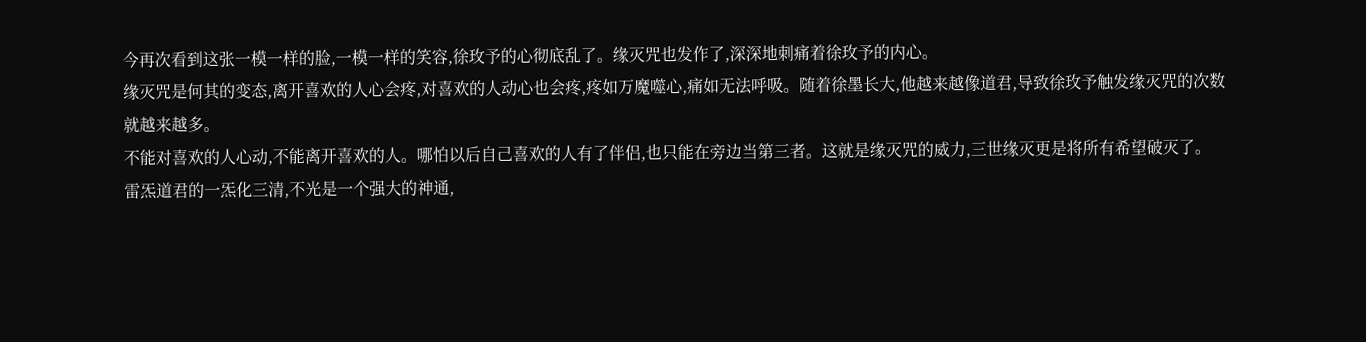今再次看到这张一模一样的脸,一模一样的笑容,徐玫予的心彻底乱了。缘灭咒也发作了,深深地刺痛着徐玫予的内心。
缘灭咒是何其的变态,离开喜欢的人心会疼,对喜欢的人动心也会疼,疼如万魔噬心,痛如无法呼吸。随着徐墨长大,他越来越像道君,导致徐玫予触发缘灭咒的次数就越来越多。
不能对喜欢的人心动,不能离开喜欢的人。哪怕以后自己喜欢的人有了伴侣,也只能在旁边当第三者。这就是缘灭咒的威力,三世缘灭更是将所有希望破灭了。
雷炁道君的一炁化三清,不光是一个强大的神通,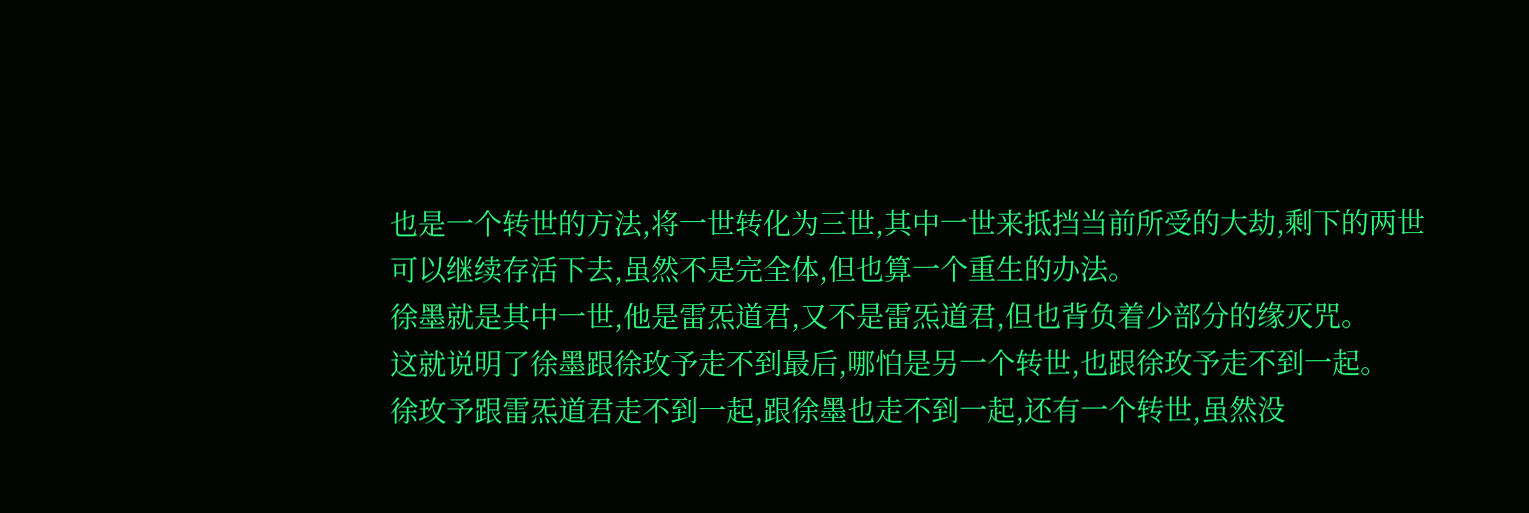也是一个转世的方法,将一世转化为三世,其中一世来抵挡当前所受的大劫,剩下的两世可以继续存活下去,虽然不是完全体,但也算一个重生的办法。
徐墨就是其中一世,他是雷炁道君,又不是雷炁道君,但也背负着少部分的缘灭咒。
这就说明了徐墨跟徐玫予走不到最后,哪怕是另一个转世,也跟徐玫予走不到一起。
徐玫予跟雷炁道君走不到一起,跟徐墨也走不到一起,还有一个转世,虽然没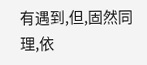有遇到,但,固然同理,依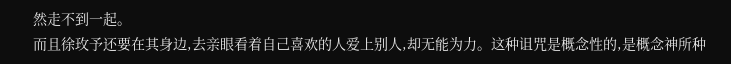然走不到一起。
而且徐玫予还要在其身边,去亲眼看着自己喜欢的人爱上别人,却无能为力。这种诅咒是概念性的,是概念神所种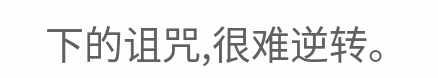下的诅咒,很难逆转。